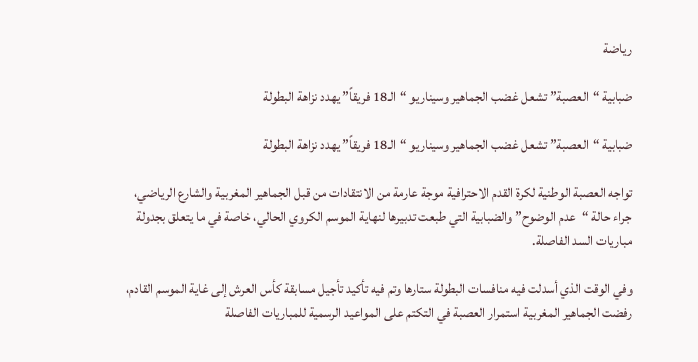رياضة

ضبابية “العصبة” تشعل غضب الجماهير وسيناريو “الـ18 فريقاً” يهدد نزاهة البطولة

ضبابية “العصبة” تشعل غضب الجماهير وسيناريو “الـ18 فريقاً” يهدد نزاهة البطولة

تواجه العصبة الوطنية لكرة القدم الاحترافية موجة عارمة من الانتقادات من قبل الجماهير المغربية والشارع الرياضي، جراء حالة “عدم الوضوح” والضبابية التي طبعت تدبيرها لنهاية الموسم الكروي الحالي، خاصة في ما يتعلق بجدولة مباريات السد الفاصلة.

وفي الوقت الذي أسدلت فيه منافسات البطولة ستارها وتم فيه تأكيد تأجيل مسابقة كأس العرش إلى غاية الموسم القادم، رفضت الجماهير المغربية استمرار العصبة في التكتم على المواعيد الرسمية للمباريات الفاصلة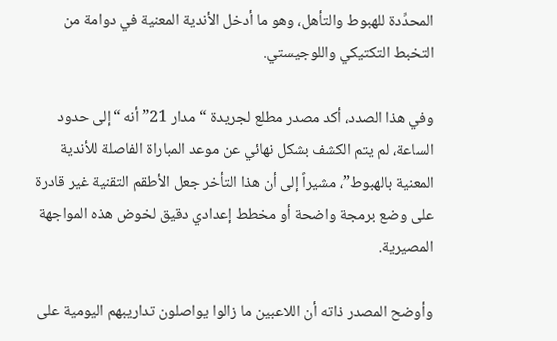المحدِّدة للهبوط والتأهل، وهو ما أدخل الأندية المعنية في دوامة من التخبط التكتيكي واللوجيستي.

وفي هذا الصدد، أكد مصدر مطلع لجريدة “مدار 21” أنه “إلى حدود الساعة، لم يتم الكشف بشكل نهائي عن موعد المباراة الفاصلة للأندية المعنية بالهبوط”، مشيراً إلى أن هذا التأخر جعل الأطقم التقنية غير قادرة على وضع برمجة واضحة أو مخطط إعدادي دقيق لخوض هذه المواجهة المصيرية.

وأوضح المصدر ذاته أن اللاعبين ما زالوا يواصلون تداريبهم اليومية على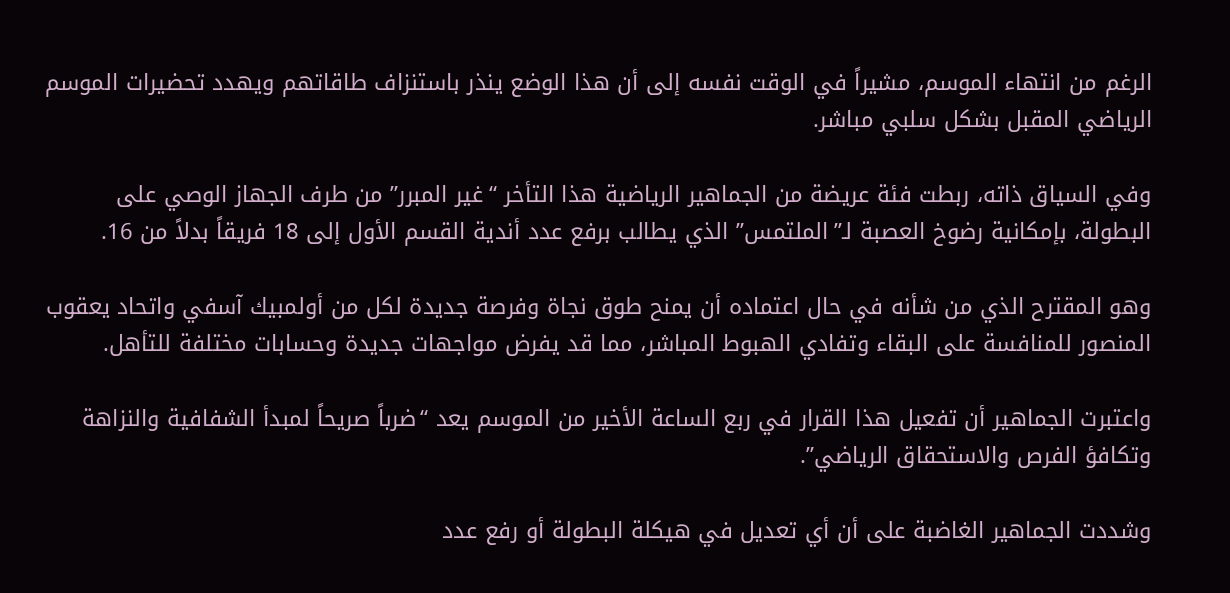الرغم من انتهاء الموسم، مشيراً في الوقت نفسه إلى أن هذا الوضع ينذر باستنزاف طاقاتهم ويهدد تحضيرات الموسم الرياضي المقبل بشكل سلبي مباشر.

وفي السياق ذاته، ربطت فئة عريضة من الجماهير الرياضية هذا التأخر “غير المبرر” من طرف الجهاز الوصي على البطولة، بإمكانية رضوخ العصبة لـ”الملتمس” الذي يطالب برفع عدد أندية القسم الأول إلى 18 فريقاً بدلاً من 16.

وهو المقترح الذي من شأنه في حال اعتماده أن يمنح طوق نجاة وفرصة جديدة لكل من أولمبيك آسفي واتحاد يعقوب المنصور للمنافسة على البقاء وتفادي الهبوط المباشر، مما قد يفرض مواجهات جديدة وحسابات مختلفة للتأهل.

واعتبرت الجماهير أن تفعيل هذا القرار في ربع الساعة الأخير من الموسم يعد “ضرباً صريحاً لمبدأ الشفافية والنزاهة وتكافؤ الفرص والاستحقاق الرياضي”.

وشددت الجماهير الغاضبة على أن أي تعديل في هيكلة البطولة أو رفع عدد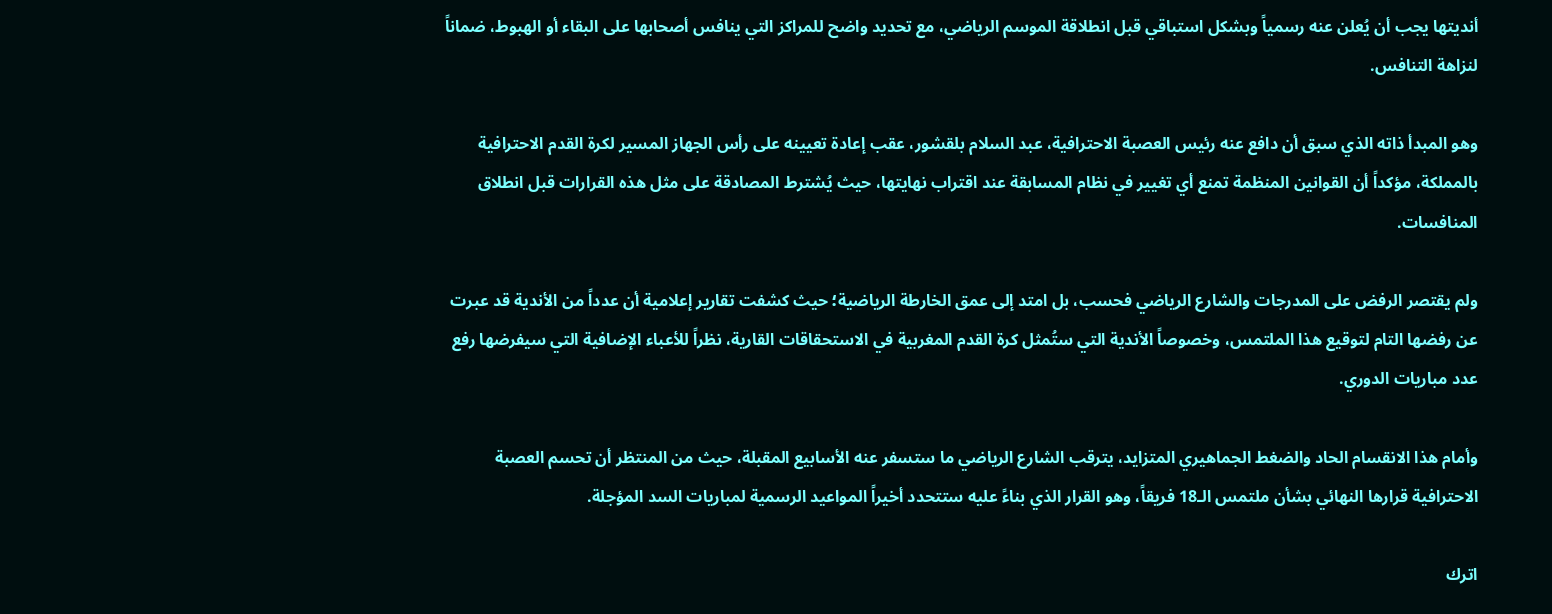أنديتها يجب أن يُعلن عنه رسمياً وبشكل استباقي قبل انطلاقة الموسم الرياضي، مع تحديد واضح للمراكز التي ينافس أصحابها على البقاء أو الهبوط، ضماناً لنزاهة التنافس.

وهو المبدأ ذاته الذي سبق أن دافع عنه رئيس العصبة الاحترافية، عبد السلام بلقشور، عقب إعادة تعيينه على رأس الجهاز المسير لكرة القدم الاحترافية بالمملكة، مؤكداً أن القوانين المنظمة تمنع أي تغيير في نظام المسابقة عند اقتراب نهايتها، حيث يُشترط المصادقة على مثل هذه القرارات قبل انطلاق المنافسات.

ولم يقتصر الرفض على المدرجات والشارع الرياضي فحسب، بل امتد إلى عمق الخارطة الرياضية؛ حيث كشفت تقارير إعلامية أن عدداً من الأندية قد عبرت عن رفضها التام لتوقيع هذا الملتمس، وخصوصاً الأندية التي ستُمثل كرة القدم المغربية في الاستحقاقات القارية، نظراً للأعباء الإضافية التي سيفرضها رفع عدد مباريات الدوري.

وأمام هذا الانقسام الحاد والضغط الجماهيري المتزايد، يترقب الشارع الرياضي ما ستسفر عنه الأسابيع المقبلة، حيث من المنتظر أن تحسم العصبة الاحترافية قرارها النهائي بشأن ملتمس الـ18 فريقاً، وهو القرار الذي بناءً عليه ستتحدد أخيراً المواعيد الرسمية لمباريات السد المؤجلة.

اترك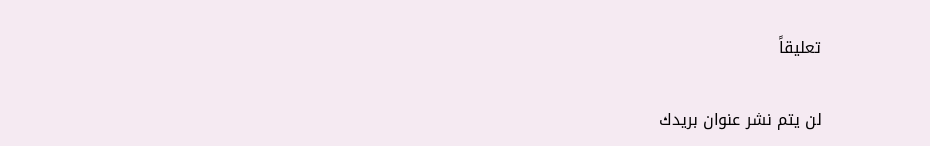تعليقاً

لن يتم نشر عنوان بريدك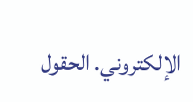الإلكتروني. الحقول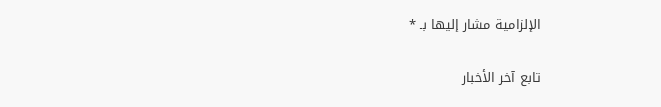الإلزامية مشار إليها بـ *

تابع آخر الأخبار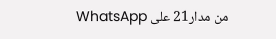من مدار21 على WhatsApp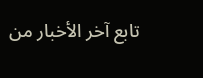تابع آخر الأخبار من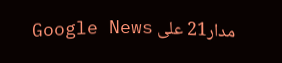مدار21 على Google News